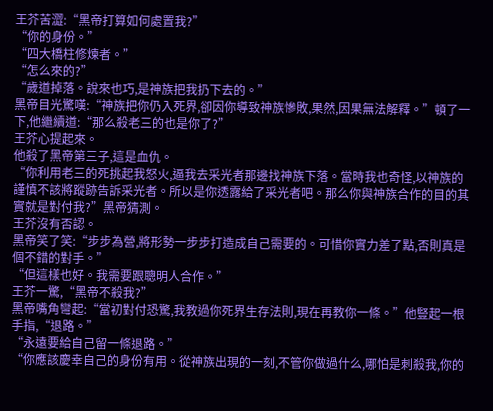王芥苦澀:“黑帝打算如何處置我?”
“你的身份。”
“四大橋柱修煉者。”
“怎么來的?”
“歲道掉落。說來也巧,是神族把我扔下去的。”
黑帝目光驚嘆:“神族把你仍入死界,卻因你導致神族慘敗,果然,因果無法解釋。”頓了一下,他繼續道:“那么殺老三的也是你了?”
王芥心提起來。
他殺了黑帝第三子,這是血仇。
“你利用老三的死挑起我怒火,逼我去采光者那邊找神族下落。當時我也奇怪,以神族的謹慎不該將蹤跡告訴采光者。所以是你透露給了采光者吧。那么你與神族合作的目的其實就是對付我?”黑帝猜測。
王芥沒有否認。
黑帝笑了笑:“步步為營,將形勢一步步打造成自己需要的。可惜你實力差了點,否則真是個不錯的對手。”
“但這樣也好。我需要跟聰明人合作。”
王芥一驚,“黑帝不殺我?”
黑帝嘴角彎起:“當初對付恐驚,我教過你死界生存法則,現在再教你一條。”他豎起一根手指,“退路。”
“永遠要給自己留一條退路。”
“你應該慶幸自己的身份有用。從神族出現的一刻,不管你做過什么,哪怕是刺殺我,你的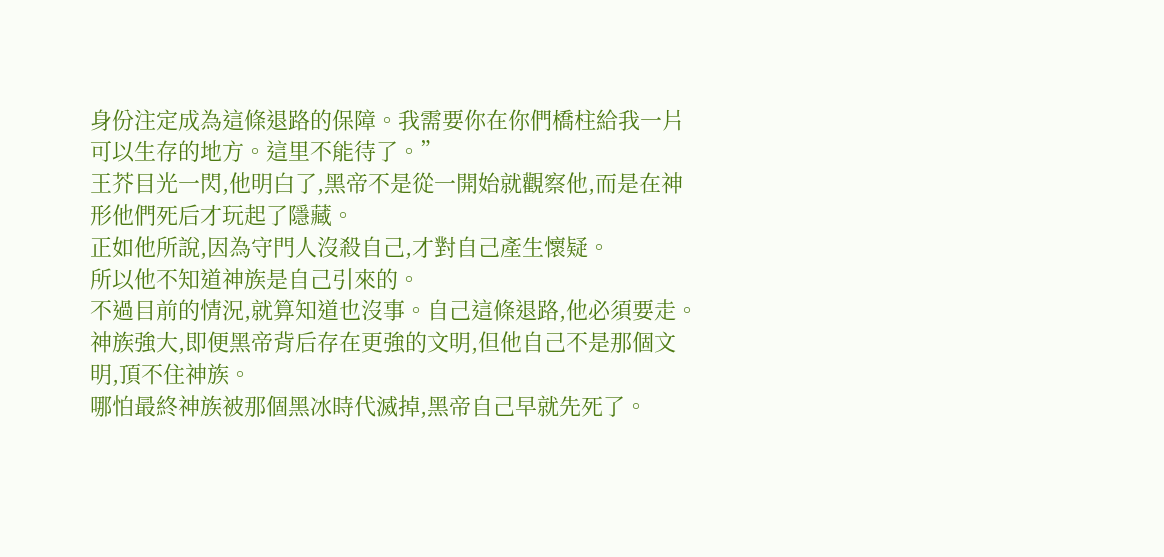身份注定成為這條退路的保障。我需要你在你們橋柱給我一片可以生存的地方。這里不能待了。”
王芥目光一閃,他明白了,黑帝不是從一開始就觀察他,而是在神形他們死后才玩起了隱藏。
正如他所說,因為守門人沒殺自己,才對自己產生懷疑。
所以他不知道神族是自己引來的。
不過目前的情況,就算知道也沒事。自己這條退路,他必須要走。
神族強大,即便黑帝背后存在更強的文明,但他自己不是那個文明,頂不住神族。
哪怕最終神族被那個黑冰時代滅掉,黑帝自己早就先死了。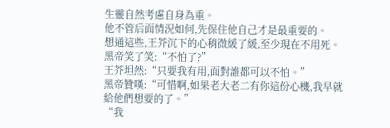生靈自然考慮自身為重。
他不管后面情況如何,先保住他自己才是最重要的。
想通這些,王芥沉下的心稍微緩了緩,至少現在不用死。
黑帝笑了笑:“不怕了?”
王芥坦然:“只要我有用,面對誰都可以不怕。”
黑帝贊嘆:“可惜啊,如果老大老二有你這份心機,我早就給他們想要的了。”
“我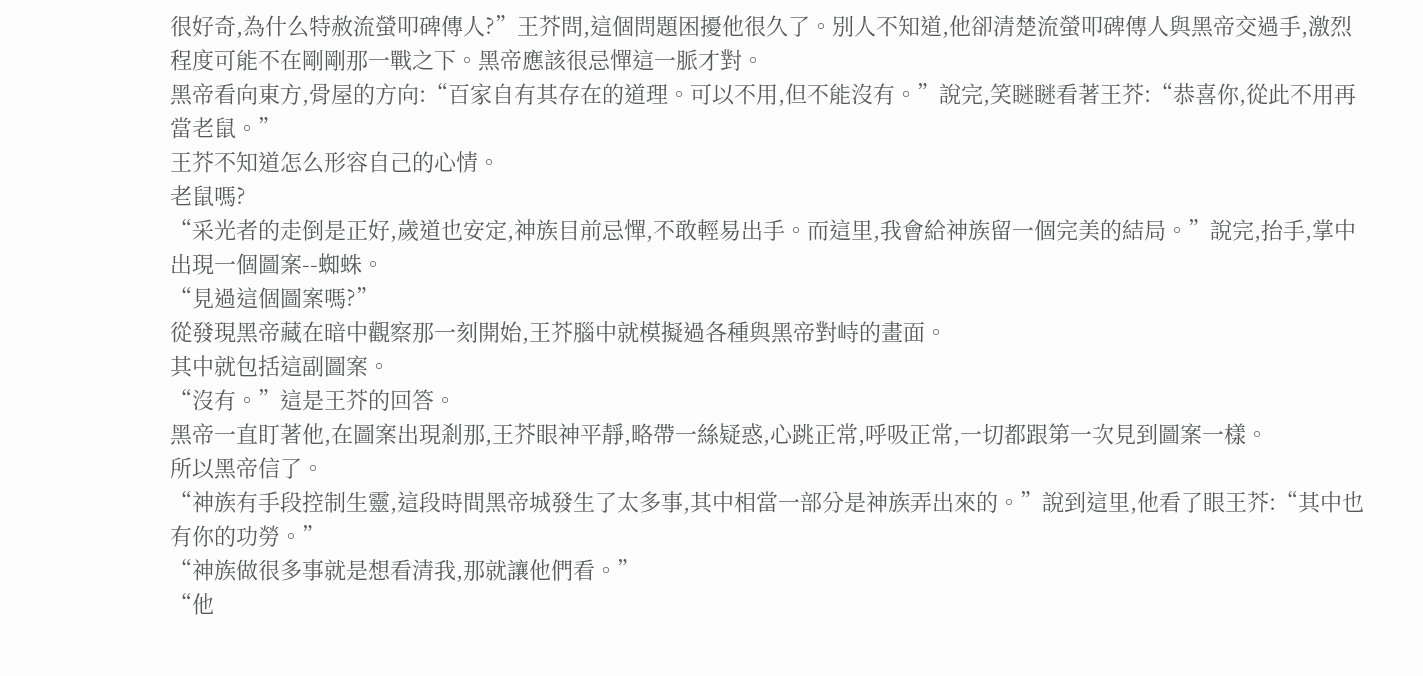很好奇,為什么特赦流螢叩碑傳人?”王芥問,這個問題困擾他很久了。別人不知道,他卻清楚流螢叩碑傳人與黑帝交過手,激烈程度可能不在剛剛那一戰之下。黑帝應該很忌憚這一脈才對。
黑帝看向東方,骨屋的方向:“百家自有其存在的道理。可以不用,但不能沒有。”說完,笑瞇瞇看著王芥:“恭喜你,從此不用再當老鼠。”
王芥不知道怎么形容自己的心情。
老鼠嗎?
“采光者的走倒是正好,歲道也安定,神族目前忌憚,不敢輕易出手。而這里,我會給神族留一個完美的結局。”說完,抬手,掌中出現一個圖案--蜘蛛。
“見過這個圖案嗎?”
從發現黑帝藏在暗中觀察那一刻開始,王芥腦中就模擬過各種與黑帝對峙的畫面。
其中就包括這副圖案。
“沒有。”這是王芥的回答。
黑帝一直盯著他,在圖案出現剎那,王芥眼神平靜,略帶一絲疑惑,心跳正常,呼吸正常,一切都跟第一次見到圖案一樣。
所以黑帝信了。
“神族有手段控制生靈,這段時間黑帝城發生了太多事,其中相當一部分是神族弄出來的。”說到這里,他看了眼王芥:“其中也有你的功勞。”
“神族做很多事就是想看清我,那就讓他們看。”
“他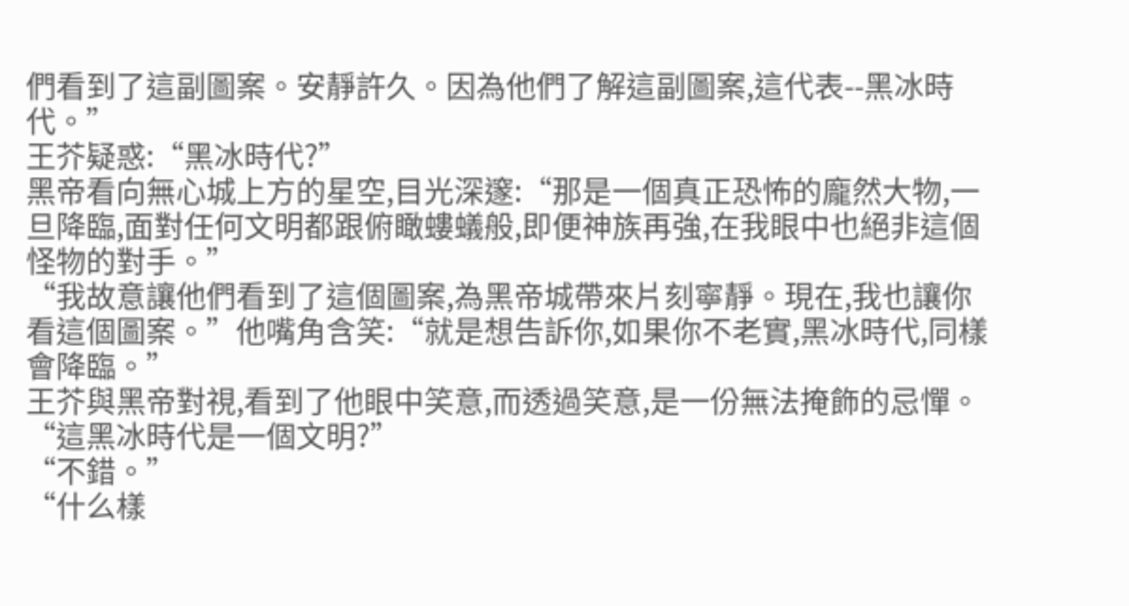們看到了這副圖案。安靜許久。因為他們了解這副圖案,這代表--黑冰時代。”
王芥疑惑:“黑冰時代?”
黑帝看向無心城上方的星空,目光深邃:“那是一個真正恐怖的龐然大物,一旦降臨,面對任何文明都跟俯瞰螻蟻般,即便神族再強,在我眼中也絕非這個怪物的對手。”
“我故意讓他們看到了這個圖案,為黑帝城帶來片刻寧靜。現在,我也讓你看這個圖案。”他嘴角含笑:“就是想告訴你,如果你不老實,黑冰時代,同樣會降臨。”
王芥與黑帝對視,看到了他眼中笑意,而透過笑意,是一份無法掩飾的忌憚。
“這黑冰時代是一個文明?”
“不錯。”
“什么樣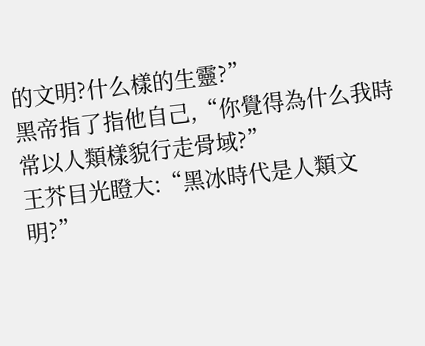的文明?什么樣的生靈?”
黑帝指了指他自己,“你覺得為什么我時常以人類樣貌行走骨域?”
王芥目光瞪大:“黑冰時代是人類文明?”